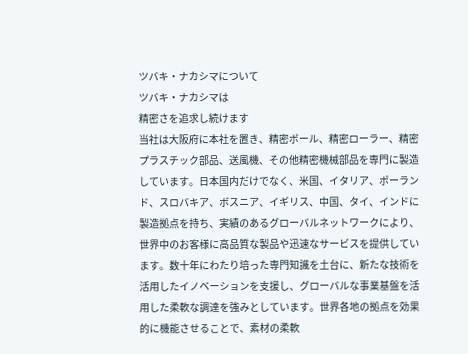ツバキ・ナカシマについて
ツバキ・ナカシマは
精密さを追求し続けます
当社は大阪府に本社を置き、精密ボール、精密ローラー、精密プラスチック部品、送風機、その他精密機械部品を専門に製造しています。日本国内だけでなく、米国、イタリア、ポーランド、スロバキア、ボスニア、イギリス、中国、タイ、インドに製造拠点を持ち、実績のあるグローバルネットワークにより、世界中のお客様に高品質な製品や迅速なサービスを提供しています。数十年にわたり培った専門知識を土台に、新たな技術を活用したイノベーションを支援し、グローバルな事業基盤を活用した柔軟な調達を強みとしています。世界各地の拠点を効果的に機能させることで、素材の柔軟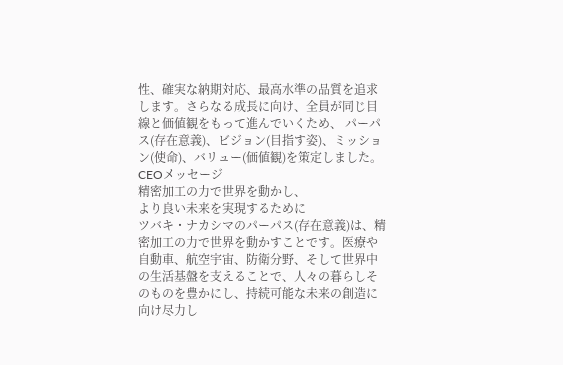性、確実な納期対応、最高水準の品質を追求します。さらなる成長に向け、全員が同じ目線と価値観をもって進んでいくため、 パーパス(存在意義)、ビジョン(目指す姿)、ミッション(使命)、バリュー(価値観)を策定しました。
CEOメッセージ
精密加工の力で世界を動かし、
より良い未来を実現するために
ツバキ・ナカシマのパーパス(存在意義)は、精密加工の力で世界を動かすことです。医療や自動車、航空宇宙、防衛分野、そして世界中の生活基盤を支えることで、人々の暮らしそのものを豊かにし、持続可能な未来の創造に向け尽力し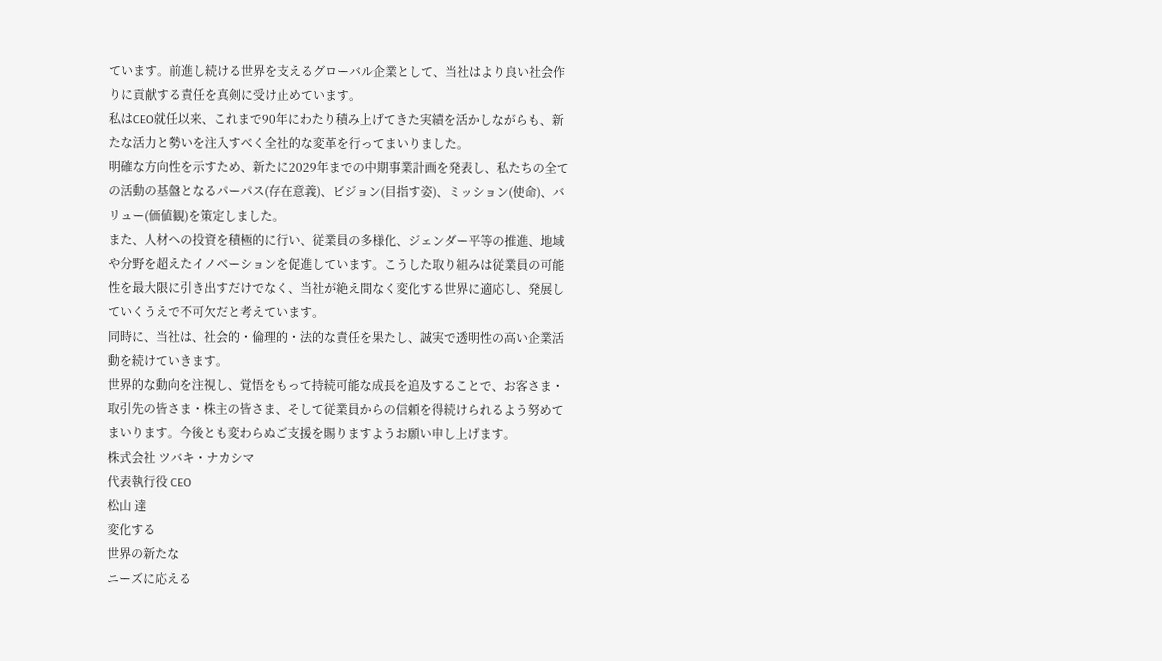ています。前進し続ける世界を支えるグローバル企業として、当社はより良い社会作りに貢献する責任を真剣に受け止めています。
私はCEO就任以来、これまで90年にわたり積み上げてきた実績を活かしながらも、新たな活力と勢いを注入すべく全社的な変革を行ってまいりました。
明確な方向性を示すため、新たに2029年までの中期事業計画を発表し、私たちの全ての活動の基盤となるパーパス(存在意義)、ビジョン(目指す姿)、ミッション(使命)、バリュー(価値観)を策定しました。
また、人材への投資を積極的に行い、従業員の多様化、ジェンダー平等の推進、地域や分野を超えたイノベーションを促進しています。こうした取り組みは従業員の可能性を最大限に引き出すだけでなく、当社が絶え間なく変化する世界に適応し、発展していくうえで不可欠だと考えています。
同時に、当社は、社会的・倫理的・法的な責任を果たし、誠実で透明性の高い企業活動を続けていきます。
世界的な動向を注視し、覚悟をもって持続可能な成長を追及することで、お客さま・取引先の皆さま・株主の皆さま、そして従業員からの信頼を得続けられるよう努めてまいります。今後とも変わらぬご支援を賜りますようお願い申し上げます。
株式会社 ツバキ・ナカシマ
代表執行役 CEO
松山 達
変化する
世界の新たな
ニーズに応える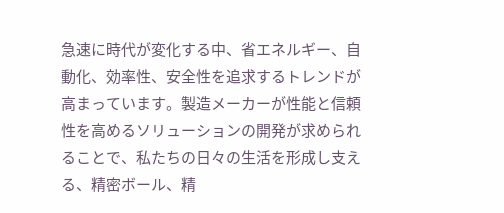急速に時代が変化する中、省エネルギー、自動化、効率性、安全性を追求するトレンドが高まっています。製造メーカーが性能と信頼性を高めるソリューションの開発が求められることで、私たちの日々の生活を形成し支える、精密ボール、精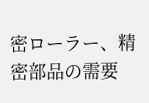密ローラー、精密部品の需要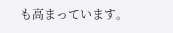も高まっています。